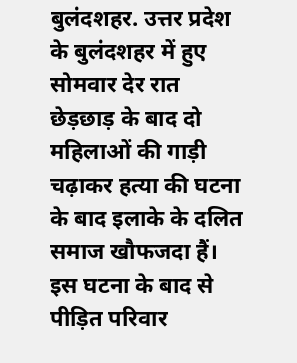बुलंदशहर. उत्तर प्रदेश के बुलंदशहर में हुए सोमवार देर रात छेड़छाड़ के बाद दो महिलाओं की गाड़ी चढ़ाकर हत्या की घटना के बाद इलाके के दलित समाज खौफजदा हैं। इस घटना के बाद से पीड़ित परिवार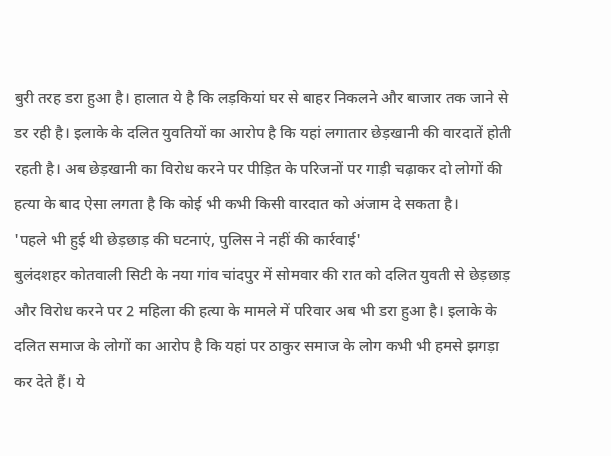बुरी तरह डरा हुआ है। हालात ये है कि लड़कियां घर से बाहर निकलने और बाजार तक जाने से डर रही है। इलाके के दलित युवतियों का आरोप है कि यहां लगातार छेड़खानी की वारदातें होती रहती है। अब छेड़खानी का विरोध करने पर पीड़ित के परिजनों पर गाड़ी चढ़ाकर दो लोगों की हत्या के बाद ऐसा लगता है कि कोई भी कभी किसी वारदात को अंजाम दे सकता है।
'पहले भी हुई थी छेड़छाड़ की घटनाएं, पुलिस ने नहीं की कार्रवाई'
बुलंदशहर कोतवाली सिटी के नया गांव चांदपुर में सोमवार की रात को दलित युवती से छेड़छाड़ और विरोध करने पर 2 महिला की हत्या के मामले में परिवार अब भी डरा हुआ है। इलाके के दलित समाज के लोगों का आरोप है कि यहां पर ठाकुर समाज के लोग कभी भी हमसे झगड़ा कर देते हैं। ये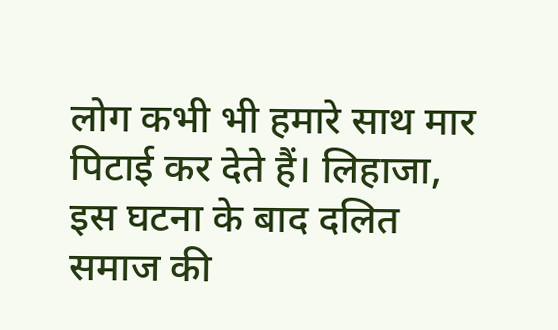लोग कभी भी हमारे साथ मार पिटाई कर देते हैं। लिहाजा, इस घटना के बाद दलित समाज की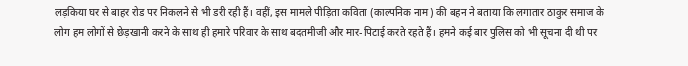लड़किया घर से बाहर रोड पर निकलने से भी डरी रही हैं। वहीं, इस मामले पीड़िता कविता (काल्पनिक नाम) की बहन ने बताया कि लगातार ठाकुर समाज के लोग हम लोगों से छेड़खानी करने के साथ ही हमारे परिवार के साथ बदतमीजी और मार-पिटाई करते रहते हैं। हमने कई बार पुलिस को भी सूचना दी थी पर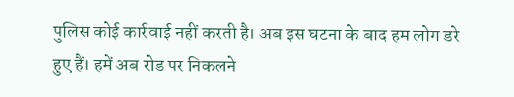पुलिस कोई कार्रवाई नहीं करती है। अब इस घटना के बाद हम लोग डरे हुए हैं। हमें अब रोड पर निकलने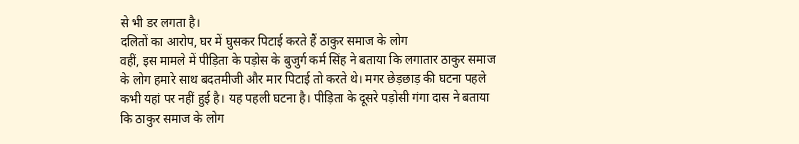से भी डर लगता है।
दलितों का आरोप, घर में घुसकर पिटाई करते हैं ठाकुर समाज के लोग
वहीं, इस मामले में पीड़िता के पड़ोस के बुजुर्ग कर्म सिंह ने बताया कि लगातार ठाकुर समाज के लोग हमारे साथ बदतमीजी और मार पिटाई तो करते थे। मगर छेड़छाड़ की घटना पहले कभी यहां पर नहीं हुई है। यह पहली घटना है। पीड़िता के दूसरे पड़ोसी गंगा दास ने बताया कि ठाकुर समाज के लोग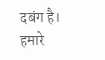दबंग है। हमारे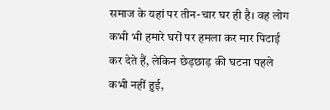समाज के यहां पर तीन-चार घर ही है। वह लोग कभी भी हमारे घरों पर हमला कर मार पिटाई कर देते हैं, लेकिन छेड़छाड़ की घटना पहले कभी नहीं हुई,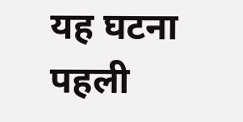यह घटना पहली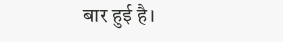बार हुई है।